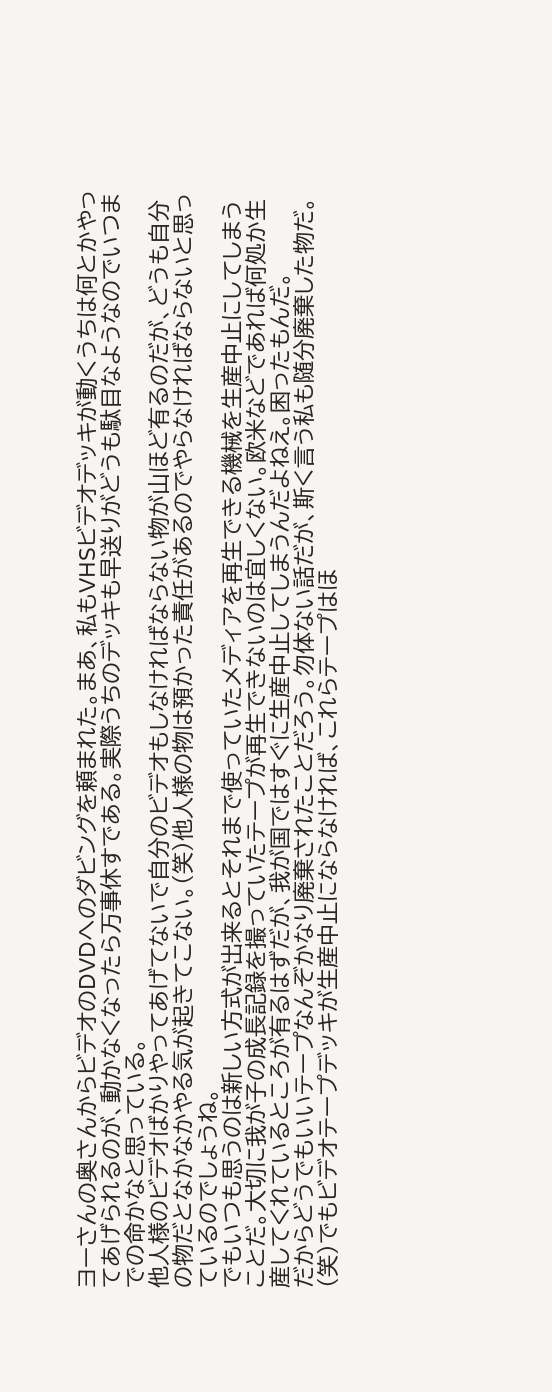ヨーさんの奥さんからビデオのDVDへのダビングを頼まれた。まあ、私もVHSビデオデッキが動くうちは何とかやってあげられるのが、動かなくなったら万事休すである。実際うちのデッキも早送りがどうも駄目なようなのでいつまでの命かなと思っている。
他人様のビデオばかりやってあげてないで自分のビデオもしなければならない物が山ほど有るのだが、どうも自分の物だとなかなかやる気が起きてこない。(笑)他人様の物は預かった責任があるのでやらなければならないと思っているのでしょうね。
でもいつも思うのは新しい方式が出来るとそれまで使っていたメディアを再生できる機械を生産中止にしてしまうことだ。大切に我が子の成長記録を撮っていたテープが再生できないのは宜しくない。欧米などであれば何処か生産してくれているところが有るはずだが、我が国ではすぐに生産中止してしまうんだよねえ。困ったもんだ。
だからどうでもいいテープなんぞかなり廃棄されたことだろう。勿体ない話だが、斯く言う私も随分廃棄した物だ。(笑)でもビデオテープデッキが生産中止にならなければ、これらテープはほ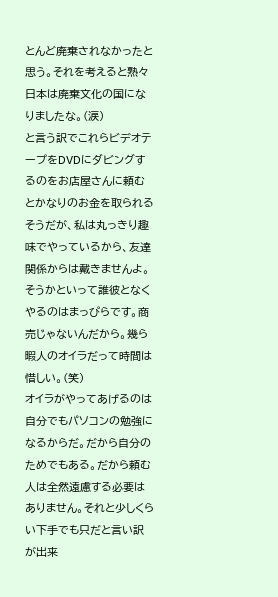とんど廃棄されなかったと思う。それを考えると熟々日本は廃棄文化の国になりましたな。(涙)
と言う訳でこれらビデオテープをDVDにダビングするのをお店屋さんに頼むとかなりのお金を取られるそうだが、私は丸っきり趣味でやっているから、友達関係からは戴きませんよ。そうかといって誰彼となくやるのはまっぴらです。商売じゃないんだから。幾ら暇人のオイラだって時間は惜しい。(笑)
オイラがやってあげるのは自分でもパソコンの勉強になるからだ。だから自分のためでもある。だから頼む人は全然遠慮する必要はありません。それと少しくらい下手でも只だと言い訳が出来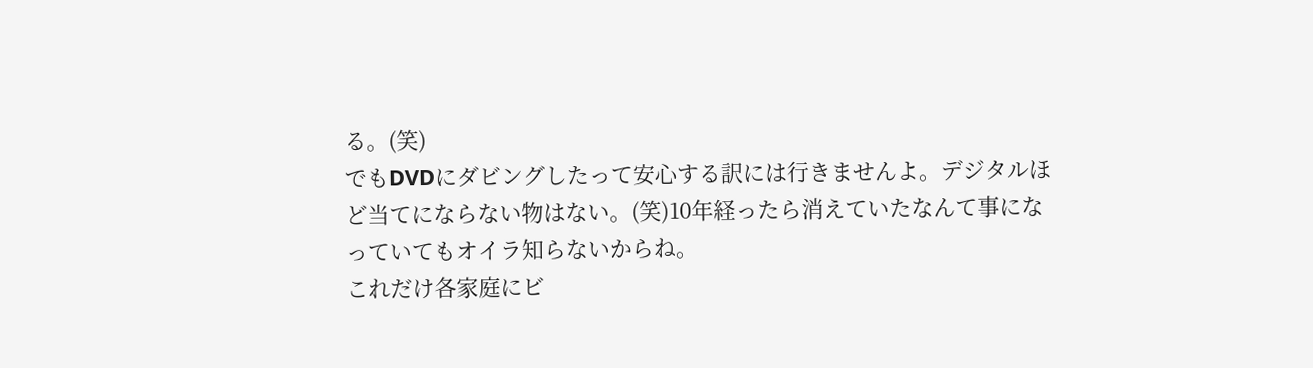る。(笑)
でもDVDにダビングしたって安心する訳には行きませんよ。デジタルほど当てにならない物はない。(笑)10年経ったら消えていたなんて事になっていてもオイラ知らないからね。
これだけ各家庭にビ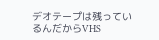デオテープは残っているんだからVHS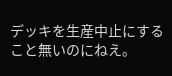デッキを生産中止にすること無いのにねえ。